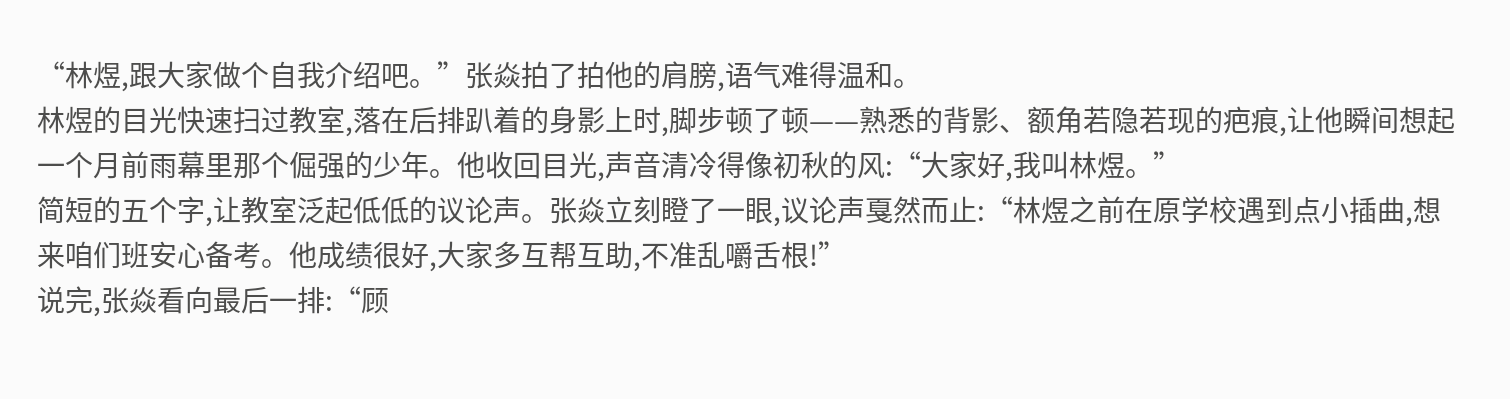“林煜,跟大家做个自我介绍吧。”张焱拍了拍他的肩膀,语气难得温和。
林煜的目光快速扫过教室,落在后排趴着的身影上时,脚步顿了顿——熟悉的背影、额角若隐若现的疤痕,让他瞬间想起一个月前雨幕里那个倔强的少年。他收回目光,声音清冷得像初秋的风:“大家好,我叫林煜。”
简短的五个字,让教室泛起低低的议论声。张焱立刻瞪了一眼,议论声戛然而止:“林煜之前在原学校遇到点小插曲,想来咱们班安心备考。他成绩很好,大家多互帮互助,不准乱嚼舌根!”
说完,张焱看向最后一排:“顾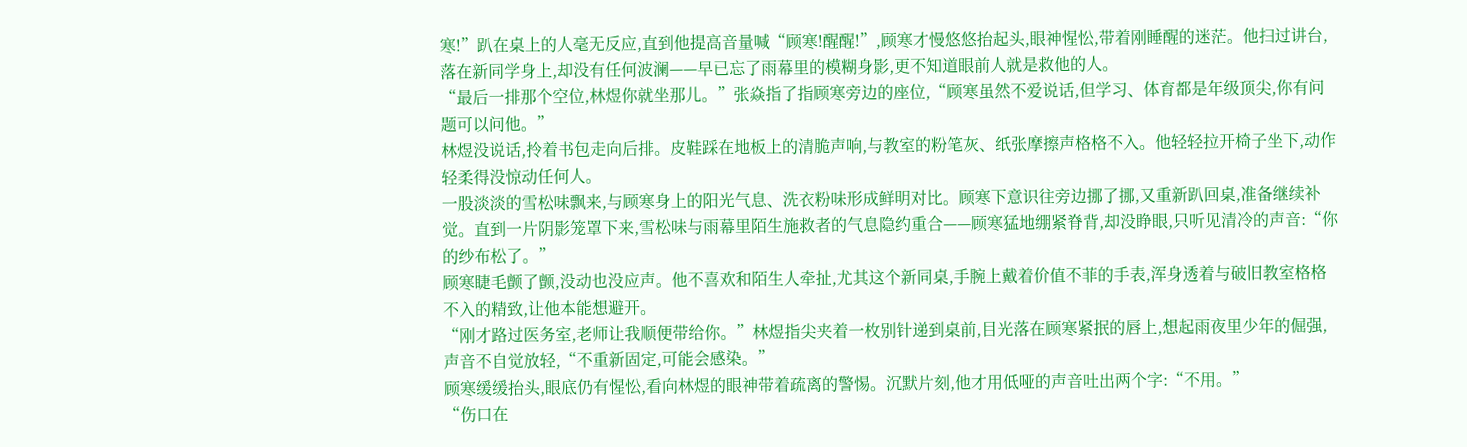寒!”趴在桌上的人毫无反应,直到他提高音量喊“顾寒!醒醒!”,顾寒才慢悠悠抬起头,眼神惺忪,带着刚睡醒的迷茫。他扫过讲台,落在新同学身上,却没有任何波澜——早已忘了雨幕里的模糊身影,更不知道眼前人就是救他的人。
“最后一排那个空位,林煜你就坐那儿。”张焱指了指顾寒旁边的座位,“顾寒虽然不爱说话,但学习、体育都是年级顶尖,你有问题可以问他。”
林煜没说话,拎着书包走向后排。皮鞋踩在地板上的清脆声响,与教室的粉笔灰、纸张摩擦声格格不入。他轻轻拉开椅子坐下,动作轻柔得没惊动任何人。
一股淡淡的雪松味飘来,与顾寒身上的阳光气息、洗衣粉味形成鲜明对比。顾寒下意识往旁边挪了挪,又重新趴回桌,准备继续补觉。直到一片阴影笼罩下来,雪松味与雨幕里陌生施救者的气息隐约重合——顾寒猛地绷紧脊背,却没睁眼,只听见清冷的声音:“你的纱布松了。”
顾寒睫毛颤了颤,没动也没应声。他不喜欢和陌生人牵扯,尤其这个新同桌,手腕上戴着价值不菲的手表,浑身透着与破旧教室格格不入的精致,让他本能想避开。
“刚才路过医务室,老师让我顺便带给你。”林煜指尖夹着一枚别针递到桌前,目光落在顾寒紧抿的唇上,想起雨夜里少年的倔强,声音不自觉放轻,“不重新固定,可能会感染。”
顾寒缓缓抬头,眼底仍有惺忪,看向林煜的眼神带着疏离的警惕。沉默片刻,他才用低哑的声音吐出两个字:“不用。”
“伤口在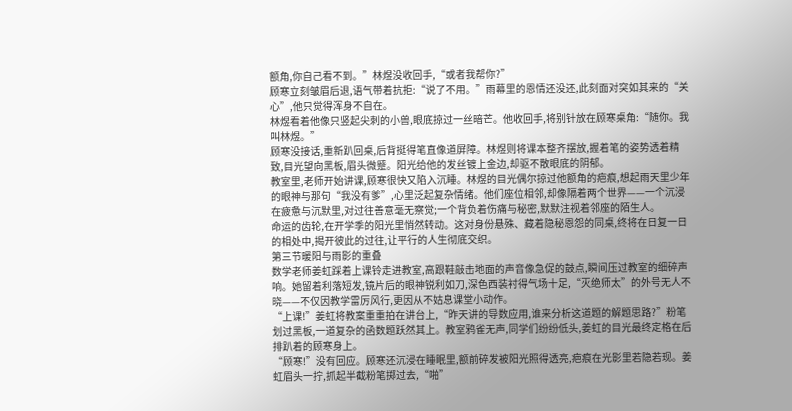额角,你自己看不到。”林煜没收回手,“或者我帮你?”
顾寒立刻皱眉后退,语气带着抗拒:“说了不用。”雨幕里的恩情还没还,此刻面对突如其来的“关心”,他只觉得浑身不自在。
林煜看着他像只竖起尖刺的小兽,眼底掠过一丝暗芒。他收回手,将别针放在顾寒桌角:“随你。我叫林煜。”
顾寒没接话,重新趴回桌,后背挺得笔直像道屏障。林煜则将课本整齐摆放,握着笔的姿势透着精致,目光望向黑板,眉头微蹙。阳光给他的发丝镀上金边,却驱不散眼底的阴郁。
教室里,老师开始讲课,顾寒很快又陷入沉睡。林煜的目光偶尔掠过他额角的疤痕,想起雨天里少年的眼神与那句“我没有爹”,心里泛起复杂情绪。他们座位相邻,却像隔着两个世界——一个沉浸在疲惫与沉默里,对过往善意毫无察觉;一个背负着伤痛与秘密,默默注视着邻座的陌生人。
命运的齿轮,在开学季的阳光里悄然转动。这对身份悬殊、藏着隐秘恩怨的同桌,终将在日复一日的相处中,揭开彼此的过往,让平行的人生彻底交织。
第三节暖阳与雨影的重叠
数学老师姜虹踩着上课铃走进教室,高跟鞋敲击地面的声音像急促的鼓点,瞬间压过教室的细碎声响。她留着利落短发,镜片后的眼神锐利如刀,深色西装衬得气场十足,“灭绝师太”的外号无人不晓——不仅因教学雷厉风行,更因从不姑息课堂小动作。
“上课!”姜虹将教案重重拍在讲台上,“昨天讲的导数应用,谁来分析这道题的解题思路?”粉笔划过黑板,一道复杂的函数题跃然其上。教室鸦雀无声,同学们纷纷低头,姜虹的目光最终定格在后排趴着的顾寒身上。
“顾寒!”没有回应。顾寒还沉浸在睡眠里,额前碎发被阳光照得透亮,疤痕在光影里若隐若现。姜虹眉头一拧,抓起半截粉笔掷过去,“啪”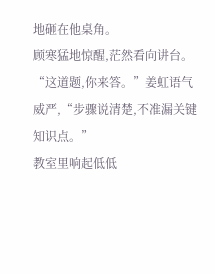地砸在他桌角。
顾寒猛地惊醒,茫然看向讲台。“这道题,你来答。”姜虹语气威严,“步骤说清楚,不准漏关键知识点。”
教室里响起低低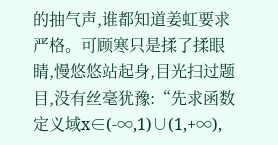的抽气声,谁都知道姜虹要求严格。可顾寒只是揉了揉眼睛,慢悠悠站起身,目光扫过题目,没有丝毫犹豫:“先求函数定义域x∈(-∞,1)∪(1,+∞),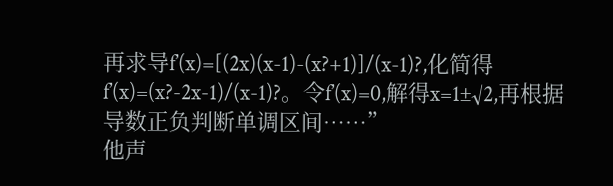再求导f’(x)=[(2x)(x-1)-(x?+1)]/(x-1)?,化简得f’(x)=(x?-2x-1)/(x-1)?。令f’(x)=0,解得x=1±√2,再根据导数正负判断单调区间……”
他声